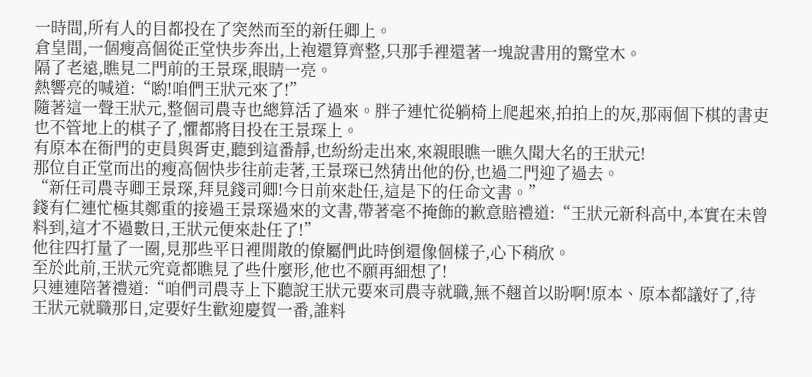一時間,所有人的目都投在了突然而至的新任卿上。
倉皇間,一個瘦高個從正堂快步奔出,上袍還算齊整,只那手裡還著一塊說書用的驚堂木。
隔了老遠,瞧見二門前的王景琛,眼睛一亮。
熱響亮的喊道:“喲!咱們王狀元來了!”
隨著這一聲王狀元,整個司農寺也總算活了過來。胖子連忙從躺椅上爬起來,拍拍上的灰,那兩個下棋的書吏也不管地上的棋子了,懼都將目投在王景琛上。
有原本在衙門的吏員與胥吏,聽到這番靜,也紛紛走出來,來親眼瞧一瞧久聞大名的王狀元!
那位自正堂而出的瘦高個快步往前走著,王景琛已然猜出他的份,也過二門迎了過去。
“新任司農寺卿王景琛,拜見錢司卿!今日前來赴任,這是下的任命文書。”
錢有仁連忙極其鄭重的接過王景琛過來的文書,帶著毫不掩飾的歉意賠禮道:“王狀元新科高中,本實在未曾料到,這才不過數日,王狀元便來赴任了!”
他往四打量了一圈,見那些平日裡閒散的僚屬們此時倒還像個樣子,心下稍欣。
至於此前,王狀元究竟都瞧見了些什麼形,他也不願再細想了!
只連連陪著禮道:“咱們司農寺上下聽說王狀元要來司農寺就職,無不翹首以盼啊!原本、原本都議好了,待王狀元就職那日,定要好生歡迎慶賀一番,誰料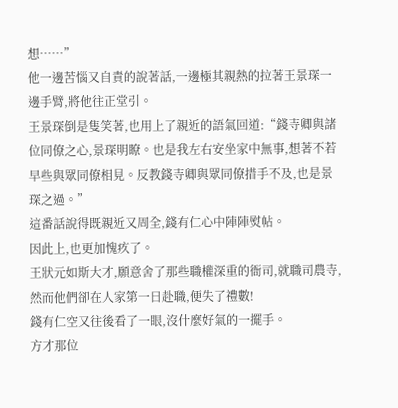想……”
他一邊苦惱又自責的說著話,一邊極其親熱的拉著王景琛一邊手臂,將他往正堂引。
王景琛倒是隻笑著,也用上了親近的語氣回道:“錢寺卿與諸位同僚之心,景琛明瞭。也是我左右安坐家中無事,想著不若早些與眾同僚相見。反教錢寺卿與眾同僚措手不及,也是景琛之過。”
這番話說得既親近又周全,錢有仁心中陣陣熨帖。
因此上,也更加愧疚了。
王狀元如斯大才,願意舍了那些職權深重的衙司,就職司農寺,然而他們卻在人家第一日赴職,便失了禮數!
錢有仁空又往後看了一眼,沒什麼好氣的一擺手。
方才那位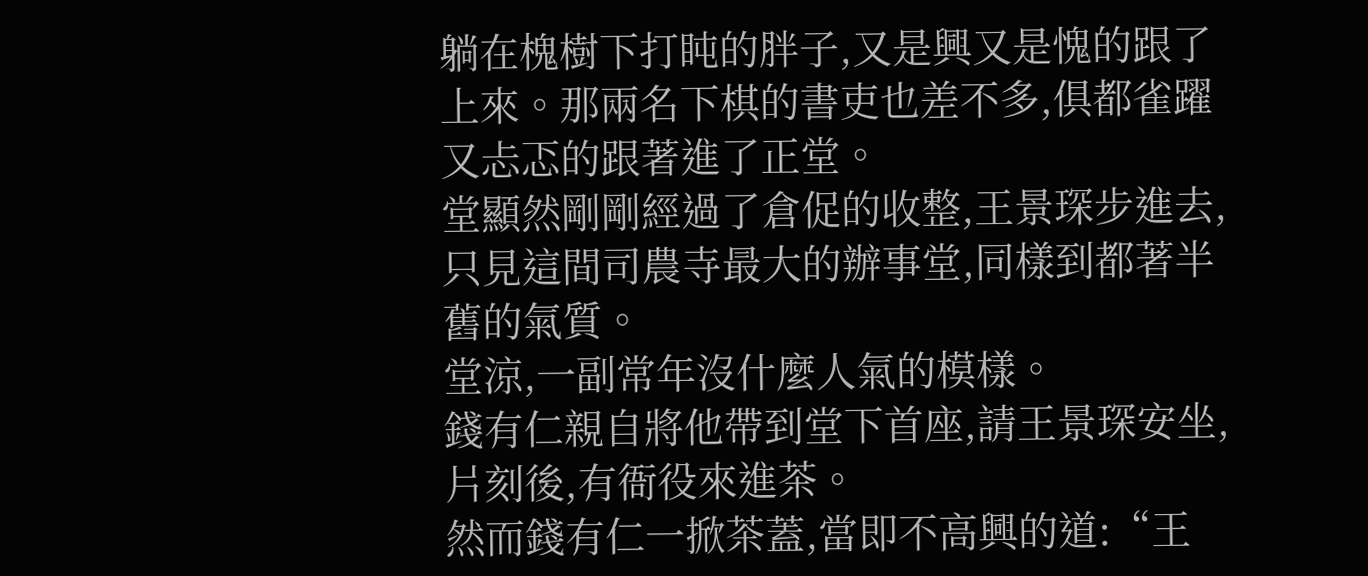躺在槐樹下打盹的胖子,又是興又是愧的跟了上來。那兩名下棋的書吏也差不多,俱都雀躍又忐忑的跟著進了正堂。
堂顯然剛剛經過了倉促的收整,王景琛步進去,只見這間司農寺最大的辦事堂,同樣到都著半舊的氣質。
堂涼,一副常年沒什麼人氣的模樣。
錢有仁親自將他帶到堂下首座,請王景琛安坐,片刻後,有衙役來進茶。
然而錢有仁一掀茶蓋,當即不高興的道:“王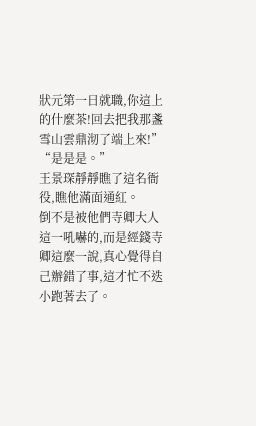狀元第一日就職,你這上的什麼茶!回去把我那盞雪山雲鼎沏了端上來!”
“是是是。”
王景琛靜靜瞧了這名衙役,瞧他滿面通紅。
倒不是被他們寺卿大人這一吼嚇的,而是經錢寺卿這麼一說,真心覺得自己辦錯了事,這才忙不迭小跑著去了。